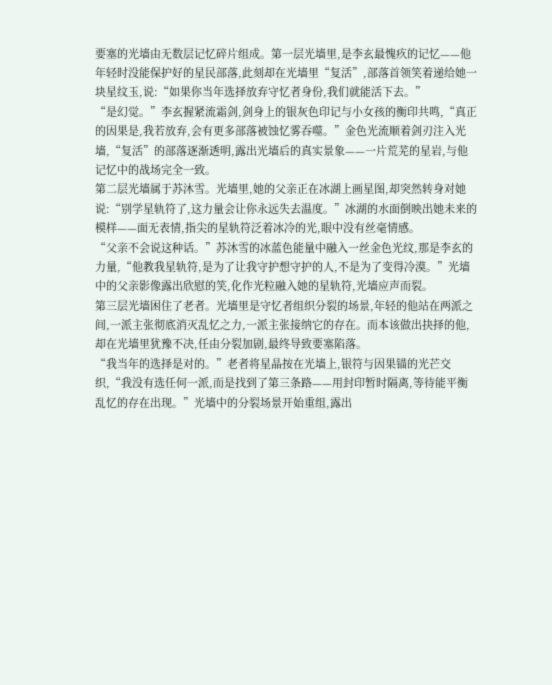要塞的光墙由无数层记忆碎片组成。第一层光墙里,是李玄最愧疚的记忆——他年轻时没能保护好的星民部落,此刻却在光墙里“复活”,部落首领笑着递给她一块星纹玉,说:“如果你当年选择放弃守忆者身份,我们就能活下去。”
“是幻觉。”李玄握紧流霜剑,剑身上的银灰色印记与小女孩的衡印共鸣,“真正的因果是,我若放弃,会有更多部落被蚀忆雾吞噬。”金色光流顺着剑刃注入光墙,“复活”的部落逐渐透明,露出光墙后的真实景象——一片荒芜的星岩,与他记忆中的战场完全一致。
第二层光墙属于苏沐雪。光墙里,她的父亲正在冰湖上画星图,却突然转身对她说:“别学星轨符了,这力量会让你永远失去温度。”冰湖的水面倒映出她未来的模样——面无表情,指尖的星轨符泛着冰冷的光,眼中没有丝毫情感。
“父亲不会说这种话。”苏沐雪的冰蓝色能量中融入一丝金色光纹,那是李玄的力量,“他教我星轨符,是为了让我守护想守护的人,不是为了变得冷漠。”光墙中的父亲影像露出欣慰的笑,化作光粒融入她的星轨符,光墙应声而裂。
第三层光墙困住了老者。光墙里是守忆者组织分裂的场景,年轻的他站在两派之间,一派主张彻底消灭乱忆之力,一派主张接纳它的存在。而本该做出抉择的他,却在光墙里犹豫不决,任由分裂加剧,最终导致要塞陷落。
“我当年的选择是对的。”老者将星晶按在光墙上,银符与因果锚的光芒交织,“我没有选任何一派,而是找到了第三条路——用封印暂时隔离,等待能平衡乱忆的存在出现。”光墙中的分裂场景开始重组,露出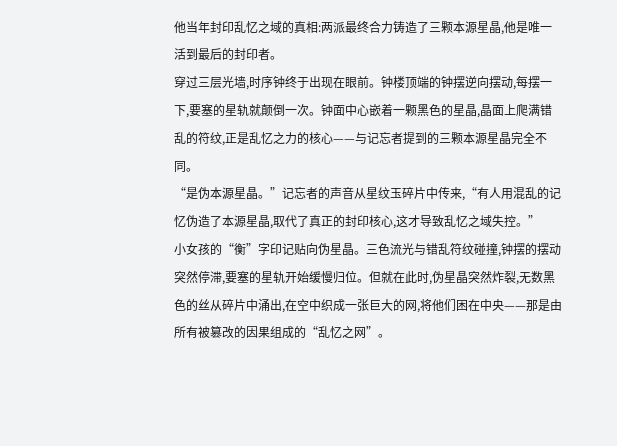他当年封印乱忆之域的真相:两派最终合力铸造了三颗本源星晶,他是唯一活到最后的封印者。
穿过三层光墙,时序钟终于出现在眼前。钟楼顶端的钟摆逆向摆动,每摆一下,要塞的星轨就颠倒一次。钟面中心嵌着一颗黑色的星晶,晶面上爬满错乱的符纹,正是乱忆之力的核心——与记忘者提到的三颗本源星晶完全不同。
“是伪本源星晶。”记忘者的声音从星纹玉碎片中传来,“有人用混乱的记忆伪造了本源星晶,取代了真正的封印核心,这才导致乱忆之域失控。”
小女孩的“衡”字印记贴向伪星晶。三色流光与错乱符纹碰撞,钟摆的摆动突然停滞,要塞的星轨开始缓慢归位。但就在此时,伪星晶突然炸裂,无数黑色的丝从碎片中涌出,在空中织成一张巨大的网,将他们困在中央——那是由所有被篡改的因果组成的“乱忆之网”。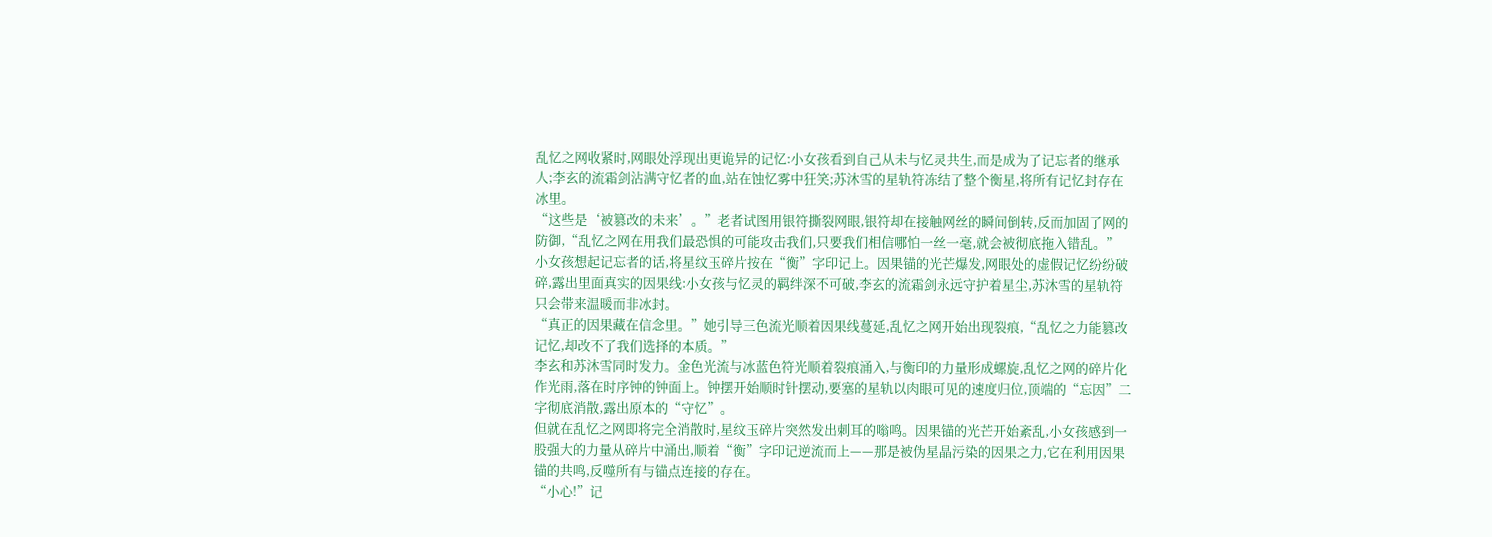乱忆之网收紧时,网眼处浮现出更诡异的记忆:小女孩看到自己从未与忆灵共生,而是成为了记忘者的继承人;李玄的流霜剑沾满守忆者的血,站在蚀忆雾中狂笑;苏沐雪的星轨符冻结了整个衡星,将所有记忆封存在冰里。
“这些是‘被篡改的未来’。”老者试图用银符撕裂网眼,银符却在接触网丝的瞬间倒转,反而加固了网的防御,“乱忆之网在用我们最恐惧的可能攻击我们,只要我们相信哪怕一丝一毫,就会被彻底拖入错乱。”
小女孩想起记忘者的话,将星纹玉碎片按在“衡”字印记上。因果锚的光芒爆发,网眼处的虚假记忆纷纷破碎,露出里面真实的因果线:小女孩与忆灵的羁绊深不可破,李玄的流霜剑永远守护着星尘,苏沐雪的星轨符只会带来温暖而非冰封。
“真正的因果藏在信念里。”她引导三色流光顺着因果线蔓延,乱忆之网开始出现裂痕,“乱忆之力能篡改记忆,却改不了我们选择的本质。”
李玄和苏沐雪同时发力。金色光流与冰蓝色符光顺着裂痕涌入,与衡印的力量形成螺旋,乱忆之网的碎片化作光雨,落在时序钟的钟面上。钟摆开始顺时针摆动,要塞的星轨以肉眼可见的速度归位,顶端的“忘因”二字彻底消散,露出原本的“守忆”。
但就在乱忆之网即将完全消散时,星纹玉碎片突然发出刺耳的嗡鸣。因果锚的光芒开始紊乱,小女孩感到一股强大的力量从碎片中涌出,顺着“衡”字印记逆流而上——那是被伪星晶污染的因果之力,它在利用因果锚的共鸣,反噬所有与锚点连接的存在。
“小心!”记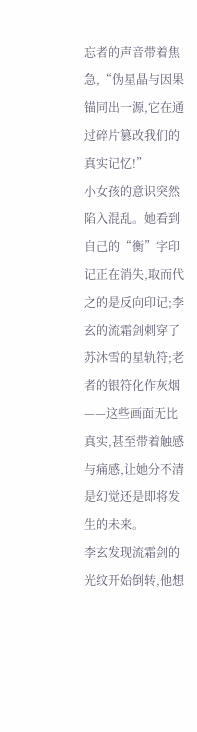忘者的声音带着焦急,“伪星晶与因果锚同出一源,它在通过碎片篡改我们的真实记忆!”
小女孩的意识突然陷入混乱。她看到自己的“衡”字印记正在消失,取而代之的是反向印记;李玄的流霜剑刺穿了苏沐雪的星轨符;老者的银符化作灰烟——这些画面无比真实,甚至带着触感与痛感,让她分不清是幻觉还是即将发生的未来。
李玄发现流霜剑的光纹开始倒转,他想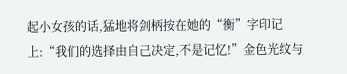起小女孩的话,猛地将剑柄按在她的“衡”字印记上:“我们的选择由自己决定,不是记忆!”金色光纹与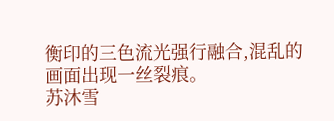衡印的三色流光强行融合,混乱的画面出现一丝裂痕。
苏沐雪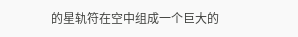的星轨符在空中组成一个巨大的